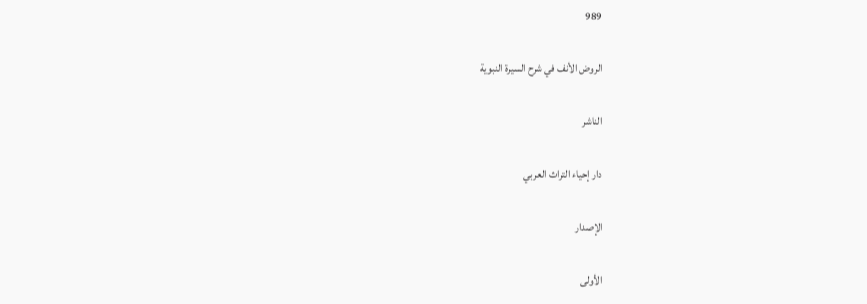989

الروض الأنف في شرح السيرة النبوية

الناشر

دار إحياء التراث العربي

الإصدار

الأولى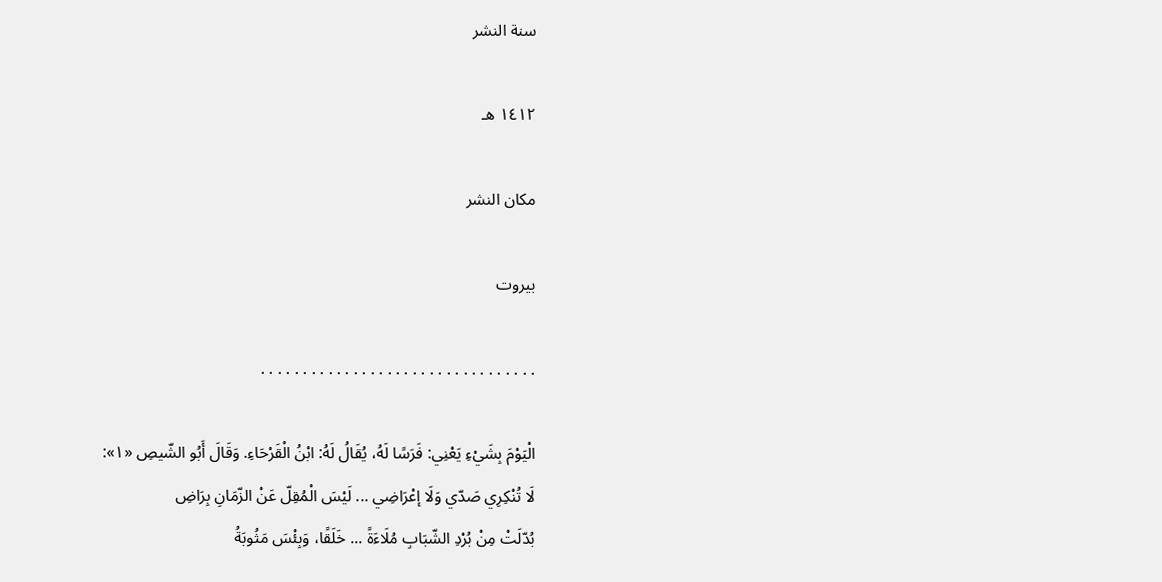سنة النشر

١٤١٢ هـ

مكان النشر

بيروت

. . . . . . . . . . . . . . . . . . . . . . . . . . . . . . . . .

الْيَوْمَ بِشَيْءِ يَعْنِي: فَرَسًا لَهُ، يُقَالُ لَهُ: ابْنُ الْقَرْحَاءِ. وَقَالَ أَبُو الشّيصِ «١»:
لَا تُنْكِرِي صَدّي وَلَا إعْرَاضِي ... لَيْسَ الْمُقِلّ عَنْ الزّمَانِ بِرَاضِ
بُدّلَتْ مِنْ بُرْدِ الشّبَابِ مُلَاءَةً ... خَلَقًا، وَبِئْسَ مَثُوبَةُ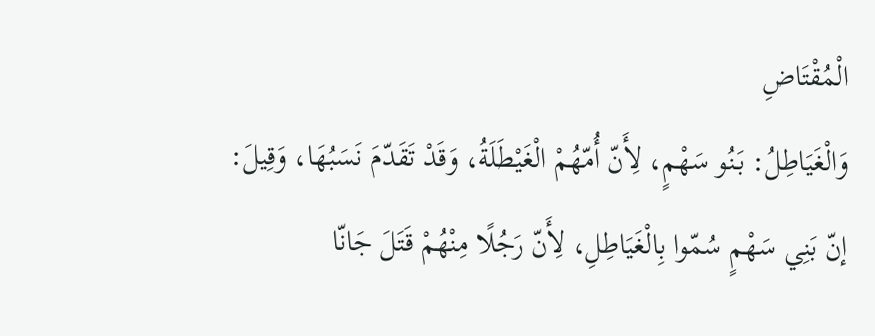الْمُقْتَاضِ
وَالْغَيَاطِلُ: بَنُو سَهْمٍ، لِأَنّ أُمّهُمْ الْغَيْطَلَةُ، وَقَدْ تَقَدّمَ نَسَبُهَا، وَقِيلَ:
إنّ بَنِي سَهْمٍ سُمّوا بِالْغَيَاطِلِ، لِأَنّ رَجُلًا مِنْهُمْ قَتَلَ جَانّا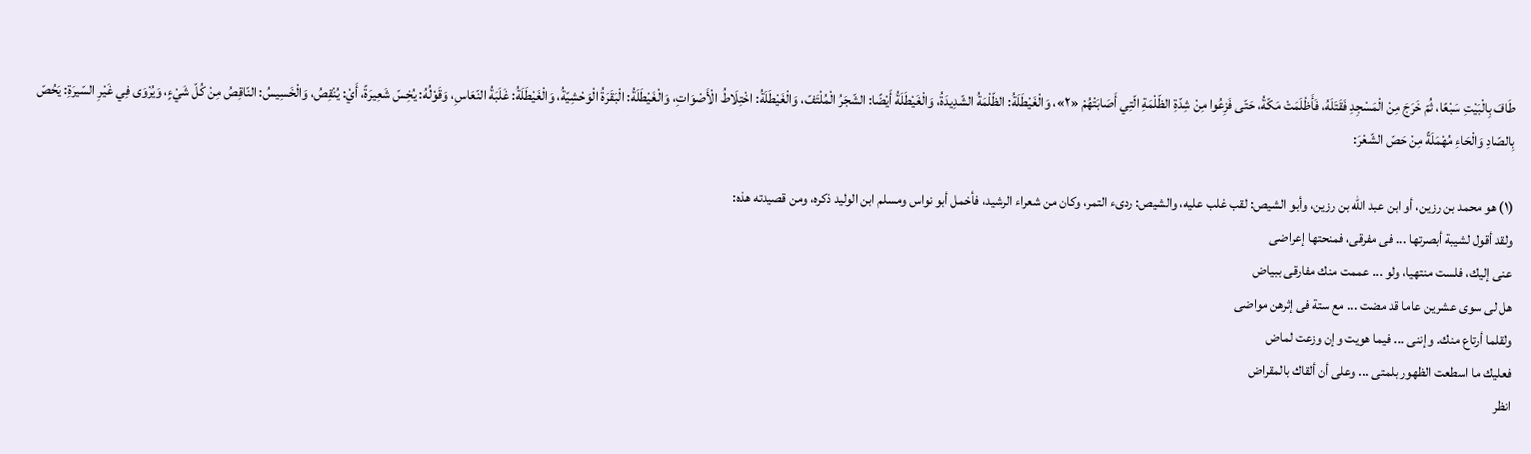طَافَ بِالْبَيْتِ سَبْعًا، ثُمّ خَرَجَ مِنْ الْمَسْجِدِ فَقَتَلَهُ، فَأَظْلَمَتْ مَكّةُ، حَتّى فَزِعُوا مِنْ شِدّةِ الظّلْمَةِ الّتِي أَصَابَتْهُمْ «٢»، وَالْغَيْطَلَةُ: الظّلْمَةُ الشّدِيدَةُ، وَالْغَيْطَلَةُ أَيْضًا: الشّجَرُ الْمُلْتَفّ، وَالْغَيْطَلَةُ: اخْتِلَاطُ الْأَصْوَاتِ، وَالْغَيْطَلَةُ: الْبَقَرَةُ الْوَحْشِيّةُ، وَالْغَيْطَلَةُ: غَلَبَةُ النّعَاسِ، وَقَوْلُهُ: يُخِسّ شَعِيرَةً، أَيْ: يُنْقِصُ، وَالْخَسِيسُ: النّاقِصُ مِنْ كُلّ شَيْءٍ، وَيُرْوَى فِي غَيْرِ السّيرَةِ: يَحُصّ بِالصّادِ وَالْحَاءِ مُهْمَلَةً مِنْ حَصّ الشّعْرَ:

(١) هو محمد بن رزين، أو ابن عبد الله بن رزين، وأبو الشيص: لقب غلب عليه، والشيص: ردىء التمر، وكان من شعراء الرشيد، فأخمل أبو نواس ومسلم ابن الوليد ذكره، ومن قصيدته هذه:
ولقد أقول لشيبة أبصرتها ... فى مفرقى، فمنحتها إعراضى
عنى إليك، فلست منتهيا، ولو ... عممت منك مفارقى ببياض
هل لى سوى عشرين عاما قد مضت ... مع ستة فى إثرهن مواضى
ولقلما أرتاع منك. وإننى ... فيما هويت وإن وزعت لماض
فعليك ما اسطعت الظهور بلمتى ... وعلى أن ألقاك بالمقراض
انظر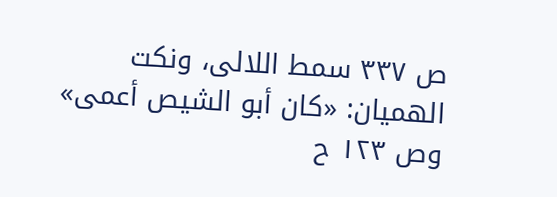ص ٣٣٧ سمط اللالى، ونكت الهميان: «كان أبو الشيص أعمى» وص ١٢٣ ح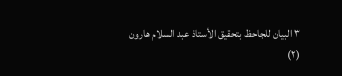٣ البيان للجاحظ بتحقيق الأستاذ عبد السلام هارون
(٢)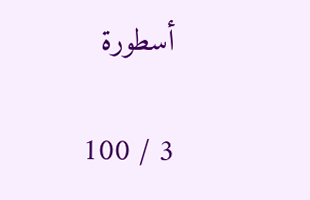أسطورة

3 / 100